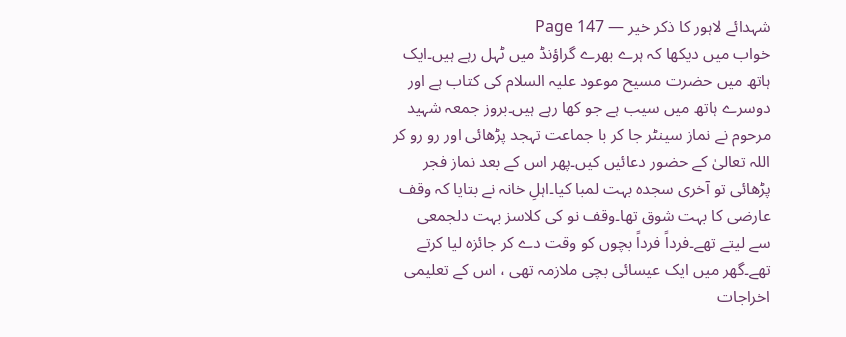شہدائے لاہور کا ذکر خیر — Page 147
خواب میں دیکھا کہ ہرے بھرے گراؤنڈ میں ٹہل رہے ہیں۔ایک ہاتھ میں حضرت مسیح موعود علیہ السلام کی کتاب ہے اور دوسرے ہاتھ میں سیب ہے جو کھا رہے ہیں۔بروز جمعہ شہید مرحوم نے نماز سینٹر جا کر با جماعت تہجد پڑھائی اور رو رو کر اللہ تعالیٰ کے حضور دعائیں کیں۔پھر اس کے بعد نماز فجر پڑھائی تو آخری سجدہ بہت لمبا کیا۔اہلِ خانہ نے بتایا کہ وقف عارضی کا بہت شوق تھا۔وقف نو کی کلاسز بہت دلجمعی سے لیتے تھے۔فرداً فرداً بچوں کو وقت دے کر جائزہ لیا کرتے تھے۔گھر میں ایک عیسائی بچی ملازمہ تھی ، اس کے تعلیمی اخراجات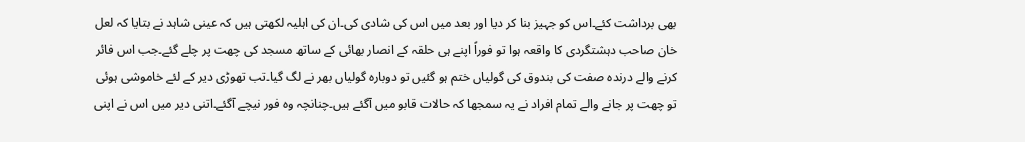بھی برداشت کئے۔اس کو جہیز بنا کر دیا اور بعد میں اس کی شادی کی۔ان کی اہلیہ لکھتی ہیں کہ عینی شاہد نے بتایا کہ لعل خان صاحب دہشتگردی کا واقعہ ہوا تو فوراً اپنے ہی حلقہ کے انصار بھائی کے ساتھ مسجد کی چھت پر چلے گئے۔جب اس فائر کرنے والے درندہ صفت کی بندوق کی گولیاں ختم ہو گئیں تو دوبارہ گولیاں بھر نے لگ گیا۔تب تھوڑی دیر کے لئے خاموشی ہوئی تو چھت پر جانے والے تمام افراد نے یہ سمجھا کہ حالات قابو میں آگئے ہیں۔چنانچہ وہ فور نیچے آگئے۔اتنی دیر میں اس نے اپنی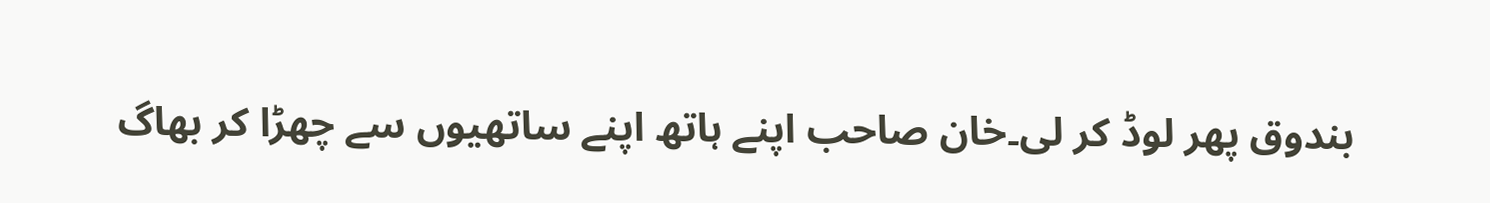بندوق پھر لوڈ کر لی۔خان صاحب اپنے ہاتھ اپنے ساتھیوں سے چھڑا کر بھاگ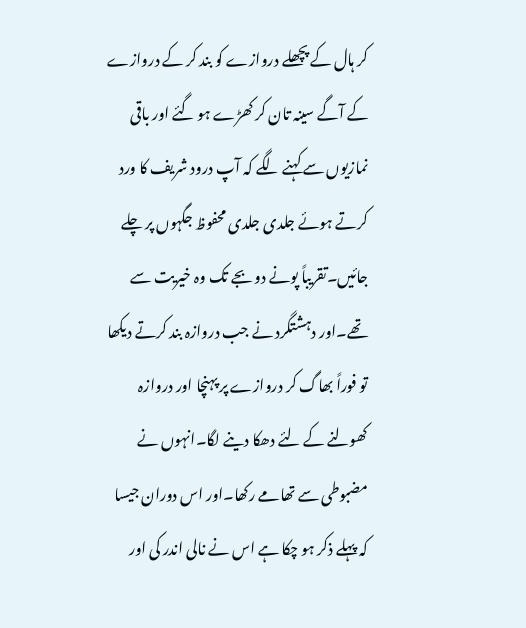کر ہال کے پچھلے دروازے کو بند کر کے دروازے کے آگے سینہ تان کر کھڑے ہو گئے اور باقی نمازیوں سے کہنے لگے کہ آپ درود شریف کا ورد کرتے ہوئے جلدی جلدی محفوظ جگہوں پر چلے جائیں۔تقریباً پونے دو بجے تک وہ خیریت سے تھے۔اور دہشتگرد نے جب دروازہ بند کرتے دیکھا تو فوراً بھاگ کر دروازے پر پہنچا اور دروازہ کھولنے کے لئے دھکا دینے لگا۔انہوں نے مضبوطی سے تھامے رکھا۔اور اس دوران جیسا کہ پہلے ذکر ہو چکا ہے اس نے نالی اندر کی اور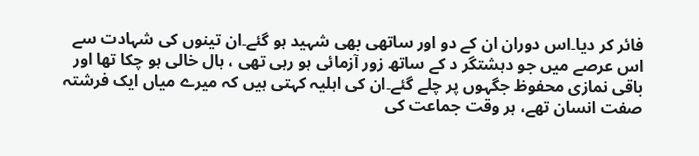فائر کر دیا۔اس دوران ان کے دو اور ساتھی بھی شہید ہو گئے۔ان تینوں کی شہادت سے اس عرصے میں جو دہشتگر د کے ساتھ زور آزمائی ہو رہی تھی ، ہال خالی ہو چکا تھا اور باقی نمازی محفوظ جگہوں پر چلے گئے۔ان کی اہلیہ کہتی ہیں کہ میرے میاں ایک فرشتہ صفت انسان تھے، ہر وقت جماعت کی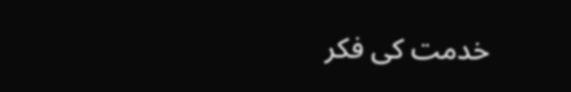خدمت کی فکر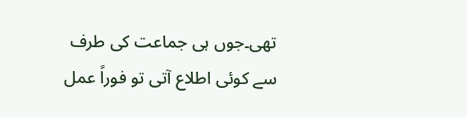تھی۔جوں ہی جماعت کی طرف سے کوئی اطلاع آتی تو فوراً عمل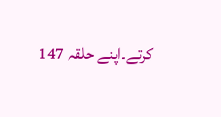کرتے۔اپنے حلقہ 147